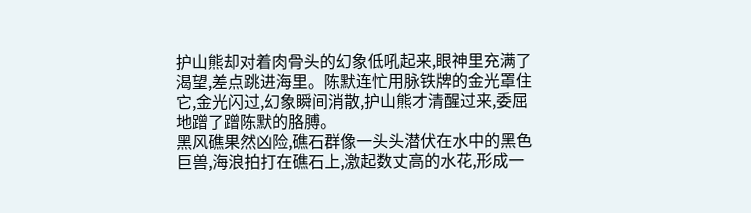护山熊却对着肉骨头的幻象低吼起来,眼神里充满了渴望,差点跳进海里。陈默连忙用脉铁牌的金光罩住它,金光闪过,幻象瞬间消散,护山熊才清醒过来,委屈地蹭了蹭陈默的胳膊。
黑风礁果然凶险,礁石群像一头头潜伏在水中的黑色巨兽,海浪拍打在礁石上,激起数丈高的水花,形成一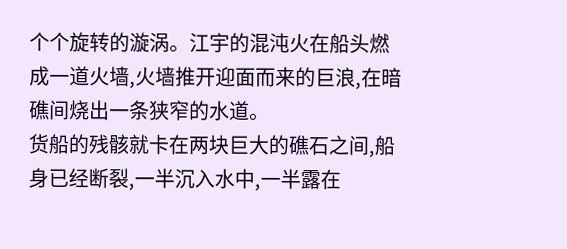个个旋转的漩涡。江宇的混沌火在船头燃成一道火墙,火墙推开迎面而来的巨浪,在暗礁间烧出一条狭窄的水道。
货船的残骸就卡在两块巨大的礁石之间,船身已经断裂,一半沉入水中,一半露在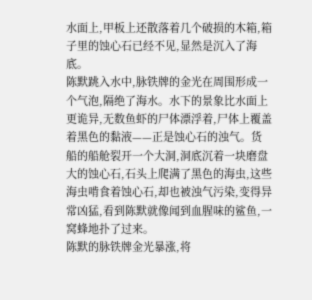水面上,甲板上还散落着几个破损的木箱,箱子里的蚀心石已经不见,显然是沉入了海底。
陈默跳入水中,脉铁牌的金光在周围形成一个气泡,隔绝了海水。水下的景象比水面上更诡异,无数鱼虾的尸体漂浮着,尸体上覆盖着黑色的黏液——正是蚀心石的浊气。货船的船舱裂开一个大洞,洞底沉着一块磨盘大的蚀心石,石头上爬满了黑色的海虫,这些海虫啃食着蚀心石,却也被浊气污染,变得异常凶猛,看到陈默就像闻到血腥味的鲨鱼,一窝蜂地扑了过来。
陈默的脉铁牌金光暴涨,将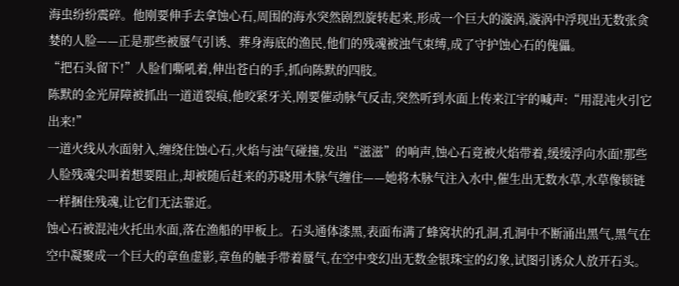海虫纷纷震碎。他刚要伸手去拿蚀心石,周围的海水突然剧烈旋转起来,形成一个巨大的漩涡,漩涡中浮现出无数张贪婪的人脸——正是那些被蜃气引诱、葬身海底的渔民,他们的残魂被浊气束缚,成了守护蚀心石的傀儡。
“把石头留下!”人脸们嘶吼着,伸出苍白的手,抓向陈默的四肢。
陈默的金光屏障被抓出一道道裂痕,他咬紧牙关,刚要催动脉气反击,突然听到水面上传来江宇的喊声:“用混沌火引它出来!”
一道火线从水面射入,缠绕住蚀心石,火焰与浊气碰撞,发出“滋滋”的响声,蚀心石竟被火焰带着,缓缓浮向水面!那些人脸残魂尖叫着想要阻止,却被随后赶来的苏晓用木脉气缠住——她将木脉气注入水中,催生出无数水草,水草像锁链一样捆住残魂,让它们无法靠近。
蚀心石被混沌火托出水面,落在渔船的甲板上。石头通体漆黑,表面布满了蜂窝状的孔洞,孔洞中不断涌出黑气,黑气在空中凝聚成一个巨大的章鱼虚影,章鱼的触手带着蜃气,在空中变幻出无数金银珠宝的幻象,试图引诱众人放开石头。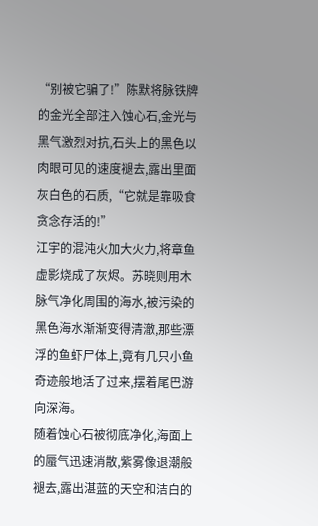“别被它骗了!”陈默将脉铁牌的金光全部注入蚀心石,金光与黑气激烈对抗,石头上的黑色以肉眼可见的速度褪去,露出里面灰白色的石质,“它就是靠吸食贪念存活的!”
江宇的混沌火加大火力,将章鱼虚影烧成了灰烬。苏晓则用木脉气净化周围的海水,被污染的黑色海水渐渐变得清澈,那些漂浮的鱼虾尸体上,竟有几只小鱼奇迹般地活了过来,摆着尾巴游向深海。
随着蚀心石被彻底净化,海面上的蜃气迅速消散,紫雾像退潮般褪去,露出湛蓝的天空和洁白的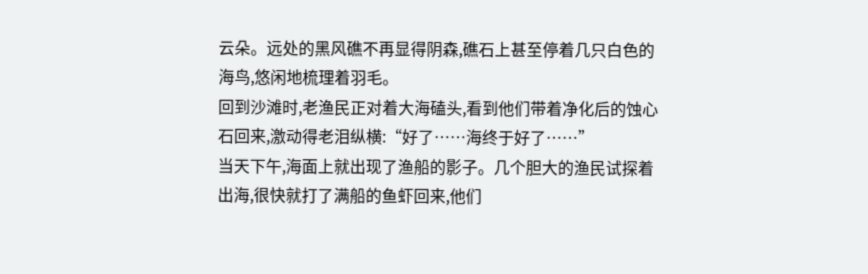云朵。远处的黑风礁不再显得阴森,礁石上甚至停着几只白色的海鸟,悠闲地梳理着羽毛。
回到沙滩时,老渔民正对着大海磕头,看到他们带着净化后的蚀心石回来,激动得老泪纵横:“好了……海终于好了……”
当天下午,海面上就出现了渔船的影子。几个胆大的渔民试探着出海,很快就打了满船的鱼虾回来,他们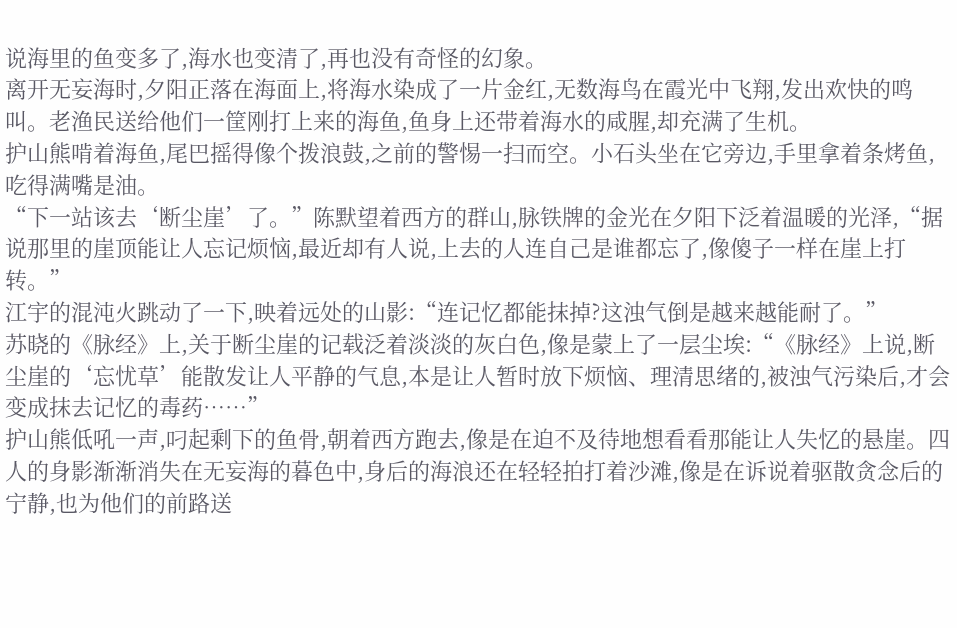说海里的鱼变多了,海水也变清了,再也没有奇怪的幻象。
离开无妄海时,夕阳正落在海面上,将海水染成了一片金红,无数海鸟在霞光中飞翔,发出欢快的鸣叫。老渔民送给他们一筐刚打上来的海鱼,鱼身上还带着海水的咸腥,却充满了生机。
护山熊啃着海鱼,尾巴摇得像个拨浪鼓,之前的警惕一扫而空。小石头坐在它旁边,手里拿着条烤鱼,吃得满嘴是油。
“下一站该去‘断尘崖’了。”陈默望着西方的群山,脉铁牌的金光在夕阳下泛着温暖的光泽,“据说那里的崖顶能让人忘记烦恼,最近却有人说,上去的人连自己是谁都忘了,像傻子一样在崖上打转。”
江宇的混沌火跳动了一下,映着远处的山影:“连记忆都能抹掉?这浊气倒是越来越能耐了。”
苏晓的《脉经》上,关于断尘崖的记载泛着淡淡的灰白色,像是蒙上了一层尘埃:“《脉经》上说,断尘崖的‘忘忧草’能散发让人平静的气息,本是让人暂时放下烦恼、理清思绪的,被浊气污染后,才会变成抹去记忆的毒药……”
护山熊低吼一声,叼起剩下的鱼骨,朝着西方跑去,像是在迫不及待地想看看那能让人失忆的悬崖。四人的身影渐渐消失在无妄海的暮色中,身后的海浪还在轻轻拍打着沙滩,像是在诉说着驱散贪念后的宁静,也为他们的前路送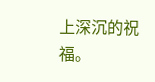上深沉的祝福。